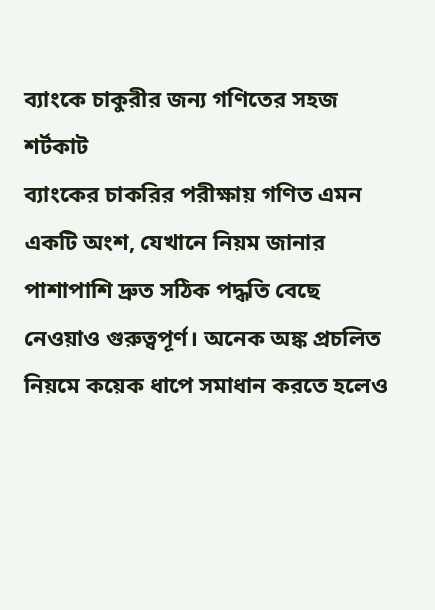ব্যাংকে চাকুরীর জন্য গণিতের সহজ শর্টকাট
ব্যাংকের চাকরির পরীক্ষায় গণিত এমন একটি অংশ, যেখানে নিয়ম জানার পাশাপাশি দ্রুত সঠিক পদ্ধতি বেছে নেওয়াও গুরুত্বপূর্ণ। অনেক অঙ্ক প্রচলিত নিয়মে কয়েক ধাপে সমাধান করতে হলেও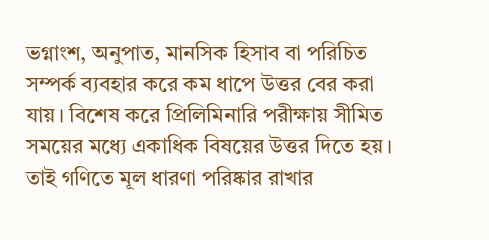ভগ্নাংশ, অনুপাত, মানসিক হিসাব বা পরিচিত সম্পর্ক ব্যবহার করে কম ধাপে উত্তর বের করা যায়। বিশেষ করে প্রিলিমিনারি পরীক্ষায় সীমিত সময়ের মধ্যে একাধিক বিষয়ের উত্তর দিতে হয়। তাই গণিতে মূল ধারণা পরিষ্কার রাখার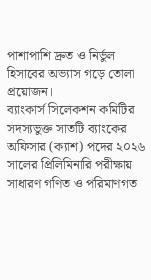পাশাপাশি দ্রুত ও নির্ভুল হিসাবের অভ্যাস গড়ে তোলা প্রয়োজন।
ব্যাংকার্স সিলেকশন কমিটির সদস্যভুক্ত সাতটি ব্যাংকের অফিসার (ক্যাশ) পদের ২০২৬ সালের প্রিলিমিনারি পরীক্ষায় সাধারণ গণিত ও পরিমাণগত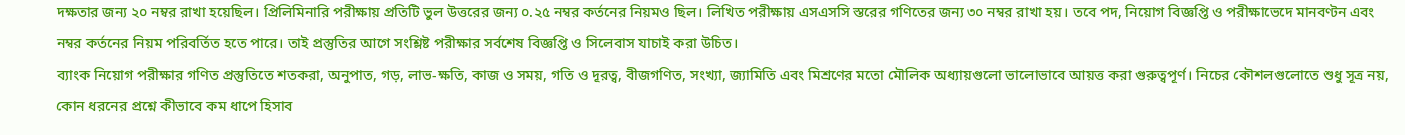দক্ষতার জন্য ২০ নম্বর রাখা হয়েছিল। প্রিলিমিনারি পরীক্ষায় প্রতিটি ভুল উত্তরের জন্য ০.২৫ নম্বর কর্তনের নিয়মও ছিল। লিখিত পরীক্ষায় এসএসসি স্তরের গণিতের জন্য ৩০ নম্বর রাখা হয়। তবে পদ, নিয়োগ বিজ্ঞপ্তি ও পরীক্ষাভেদে মানবণ্টন এবং নম্বর কর্তনের নিয়ম পরিবর্তিত হতে পারে। তাই প্রস্তুতির আগে সংশ্লিষ্ট পরীক্ষার সর্বশেষ বিজ্ঞপ্তি ও সিলেবাস যাচাই করা উচিত।
ব্যাংক নিয়োগ পরীক্ষার গণিত প্রস্তুতিতে শতকরা, অনুপাত, গড়, লাভ-ক্ষতি, কাজ ও সময়, গতি ও দূরত্ব, বীজগণিত, সংখ্যা, জ্যামিতি এবং মিশ্রণের মতো মৌলিক অধ্যায়গুলো ভালোভাবে আয়ত্ত করা গুরুত্বপূর্ণ। নিচের কৌশলগুলোতে শুধু সূত্র নয়, কোন ধরনের প্রশ্নে কীভাবে কম ধাপে হিসাব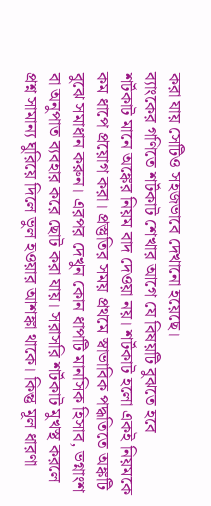করা যায় সেটিও সহজভাবে দেখানো হয়েছে।
ব্যাংকের গণিতে শর্টকাট শেখার আগে যে বিষয়টি বুঝতে হবে
শর্টকাট মানে অঙ্কের নিয়ম বাদ দেওয়া নয়। শর্টকাট হলো একই নিয়মকে কম ধাপে প্রয়োগ করা। প্রস্তুতির সময় প্রথমে স্বাভাবিক পদ্ধতিতে অঙ্কটি বুঝে সমাধান করুন। এরপর দেখুন কোন ধাপটি মানসিক হিসাব, ভগ্নাংশ বা অনুপাত ব্যবহার করে ছোট করা যায়। সরাসরি শর্টকাট মুখস্থ করলে প্রশ্ন সামান্য ঘুরিয়ে দিলে ভুল হওয়ার আশঙ্কা থাকে। কিন্তু মূল ধারণা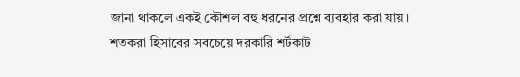জানা থাকলে একই কৌশল বহু ধরনের প্রশ্নে ব্যবহার করা যায়।
শতকরা হিসাবের সবচেয়ে দরকারি শর্টকাট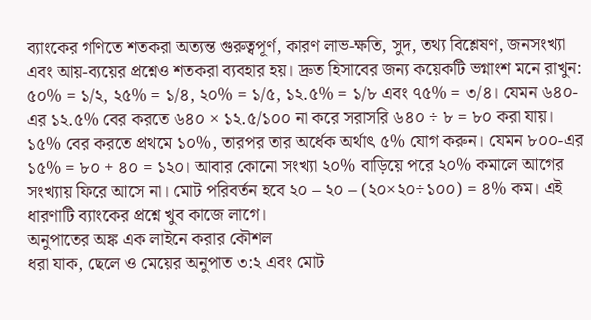ব্যাংকের গণিতে শতকরা অত্যন্ত গুরুত্বপূর্ণ, কারণ লাভ-ক্ষতি, সুদ, তথ্য বিশ্লেষণ, জনসংখ্যা এবং আয়-ব্যয়ের প্রশ্নেও শতকরা ব্যবহার হয়। দ্রুত হিসাবের জন্য কয়েকটি ভগ্নাংশ মনে রাখুন: ৫০% = ১/২, ২৫% = ১/৪, ২০% = ১/৫, ১২.৫% = ১/৮ এবং ৭৫% = ৩/৪। যেমন ৬৪০-এর ১২.৫% বের করতে ৬৪০ × ১২.৫/১০০ না করে সরাসরি ৬৪০ ÷ ৮ = ৮০ করা যায়।
১৫% বের করতে প্রথমে ১০%, তারপর তার অর্ধেক অর্থাৎ ৫% যোগ করুন। যেমন ৮০০-এর ১৫% = ৮০ + ৪০ = ১২০। আবার কোনো সংখ্যা ২০% বাড়িয়ে পরে ২০% কমালে আগের সংখ্যায় ফিরে আসে না। মোট পরিবর্তন হবে ২০ – ২০ – (২০×২০÷১০০) = ৪% কম। এই ধারণাটি ব্যাংকের প্রশ্নে খুব কাজে লাগে।
অনুপাতের অঙ্ক এক লাইনে করার কৌশল
ধরা যাক, ছেলে ও মেয়ের অনুপাত ৩:২ এবং মোট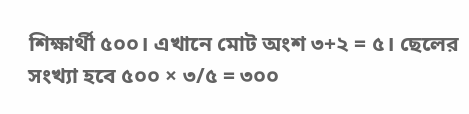শিক্ষার্থী ৫০০। এখানে মোট অংশ ৩+২ = ৫। ছেলের সংখ্যা হবে ৫০০ × ৩/৫ = ৩০০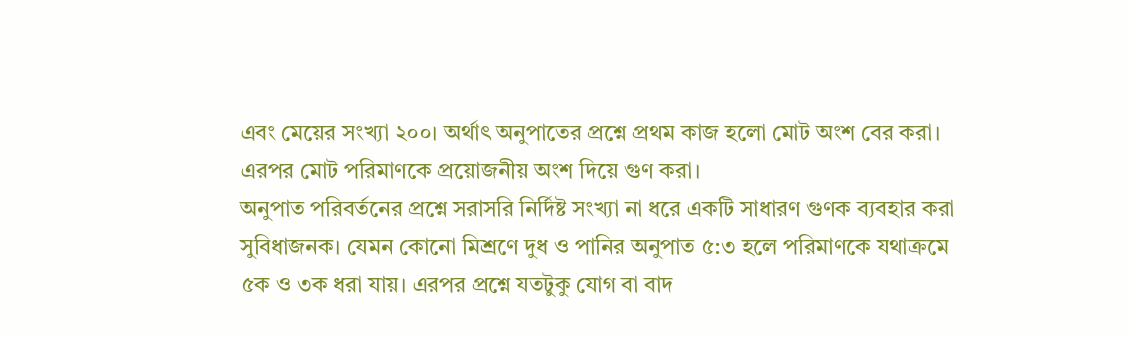এবং মেয়ের সংখ্যা ২০০। অর্থাৎ অনুপাতের প্রশ্নে প্রথম কাজ হলো মোট অংশ বের করা। এরপর মোট পরিমাণকে প্রয়োজনীয় অংশ দিয়ে গুণ করা।
অনুপাত পরিবর্তনের প্রশ্নে সরাসরি নির্দিষ্ট সংখ্যা না ধরে একটি সাধারণ গুণক ব্যবহার করা সুবিধাজনক। যেমন কোনো মিশ্রণে দুধ ও পানির অনুপাত ৫:৩ হলে পরিমাণকে যথাক্রমে ৫ক ও ৩ক ধরা যায়। এরপর প্রশ্নে যতটুকু যোগ বা বাদ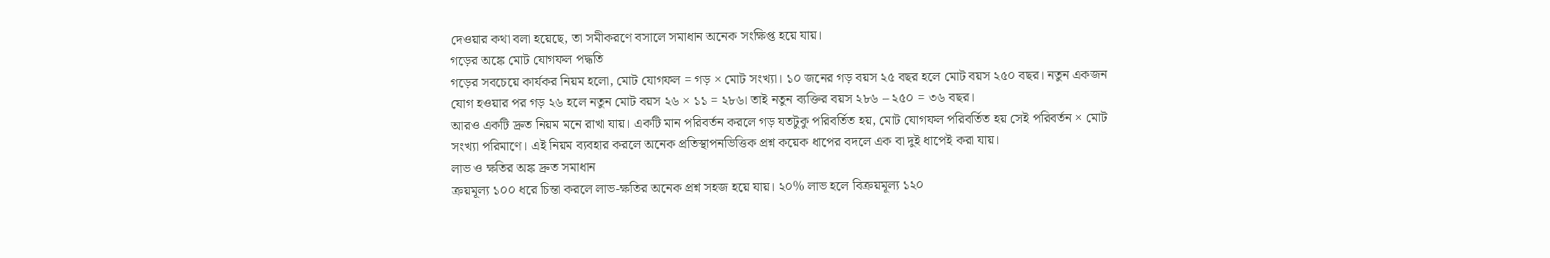দেওয়ার কথা বলা হয়েছে, তা সমীকরণে বসালে সমাধান অনেক সংক্ষিপ্ত হয়ে যায়।
গড়ের অঙ্কে মোট যোগফল পদ্ধতি
গড়ের সবচেয়ে কার্যকর নিয়ম হলো, মোট যোগফল = গড় × মোট সংখ্যা। ১০ জনের গড় বয়স ২৫ বছর হলে মোট বয়স ২৫০ বছর। নতুন একজন যোগ হওয়ার পর গড় ২৬ হলে নতুন মোট বয়স ২৬ × ১১ = ২৮৬। তাই নতুন ব্যক্তির বয়স ২৮৬ – ২৫০ = ৩৬ বছর।
আরও একটি দ্রুত নিয়ম মনে রাখা যায়। একটি মান পরিবর্তন করলে গড় যতটুকু পরিবর্তিত হয়, মোট যোগফল পরিবর্তিত হয় সেই পরিবর্তন × মোট সংখ্যা পরিমাণে। এই নিয়ম ব্যবহার করলে অনেক প্রতিস্থাপনভিত্তিক প্রশ্ন কয়েক ধাপের বদলে এক বা দুই ধাপেই করা যায়।
লাভ ও ক্ষতির অঙ্ক দ্রুত সমাধান
ক্রয়মূল্য ১০০ ধরে চিন্তা করলে লাভ-ক্ষতির অনেক প্রশ্ন সহজ হয়ে যায়। ২০% লাভ হলে বিক্রয়মূল্য ১২০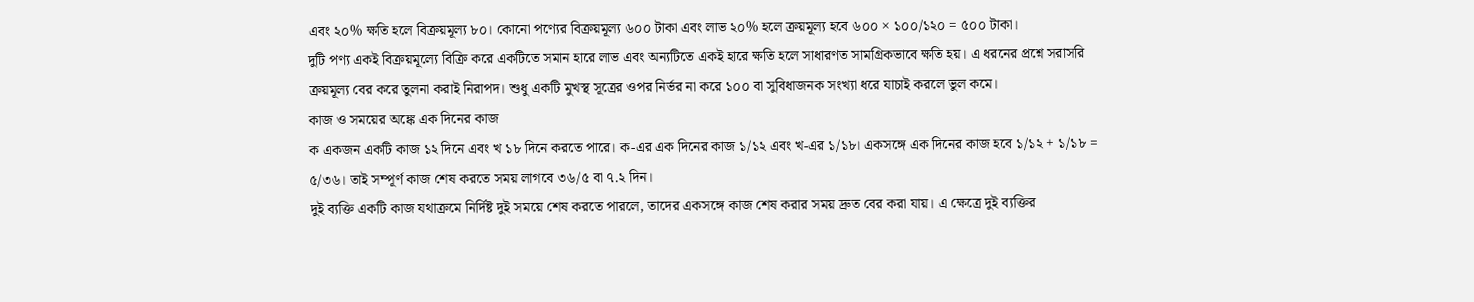এবং ২০% ক্ষতি হলে বিক্রয়মূল্য ৮০। কোনো পণ্যের বিক্রয়মূল্য ৬০০ টাকা এবং লাভ ২০% হলে ক্রয়মূল্য হবে ৬০০ × ১০০/১২০ = ৫০০ টাকা।
দুটি পণ্য একই বিক্রয়মূল্যে বিক্রি করে একটিতে সমান হারে লাভ এবং অন্যটিতে একই হারে ক্ষতি হলে সাধারণত সামগ্রিকভাবে ক্ষতি হয়। এ ধরনের প্রশ্নে সরাসরি ক্রয়মূল্য বের করে তুলনা করাই নিরাপদ। শুধু একটি মুখস্থ সূত্রের ওপর নির্ভর না করে ১০০ বা সুবিধাজনক সংখ্যা ধরে যাচাই করলে ভুল কমে।
কাজ ও সময়ের অঙ্কে এক দিনের কাজ
ক একজন একটি কাজ ১২ দিনে এবং খ ১৮ দিনে করতে পারে। ক-এর এক দিনের কাজ ১/১২ এবং খ-এর ১/১৮। একসঙ্গে এক দিনের কাজ হবে ১/১২ + ১/১৮ = ৫/৩৬। তাই সম্পূর্ণ কাজ শেষ করতে সময় লাগবে ৩৬/৫ বা ৭.২ দিন।
দুই ব্যক্তি একটি কাজ যথাক্রমে নির্দিষ্ট দুই সময়ে শেষ করতে পারলে, তাদের একসঙ্গে কাজ শেষ করার সময় দ্রুত বের করা যায়। এ ক্ষেত্রে দুই ব্যক্তির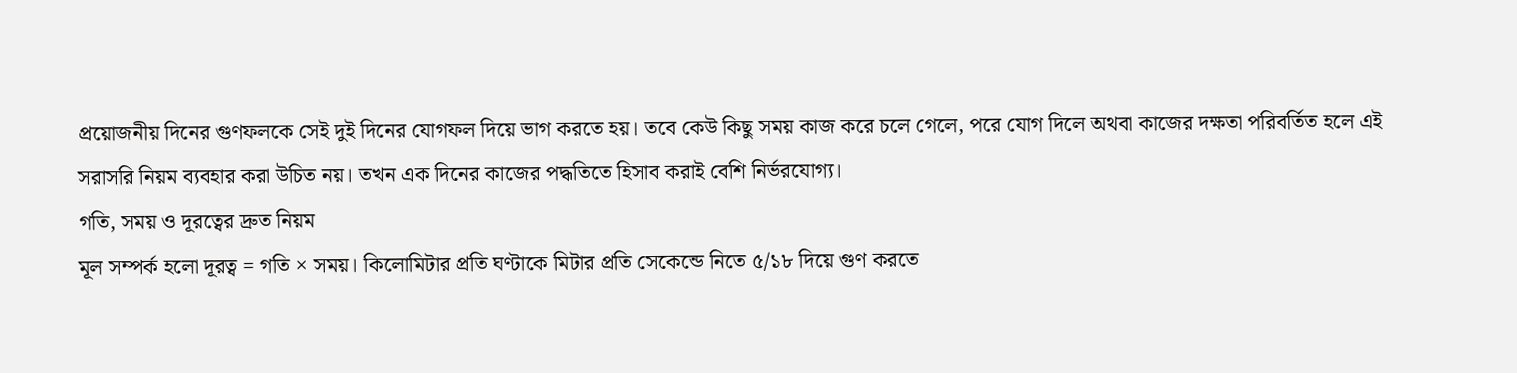প্রয়োজনীয় দিনের গুণফলকে সেই দুই দিনের যোগফল দিয়ে ভাগ করতে হয়। তবে কেউ কিছু সময় কাজ করে চলে গেলে, পরে যোগ দিলে অথবা কাজের দক্ষতা পরিবর্তিত হলে এই সরাসরি নিয়ম ব্যবহার করা উচিত নয়। তখন এক দিনের কাজের পদ্ধতিতে হিসাব করাই বেশি নির্ভরযোগ্য।
গতি, সময় ও দূরত্বের দ্রুত নিয়ম
মূল সম্পর্ক হলো দূরত্ব = গতি × সময়। কিলোমিটার প্রতি ঘণ্টাকে মিটার প্রতি সেকেন্ডে নিতে ৫/১৮ দিয়ে গুণ করতে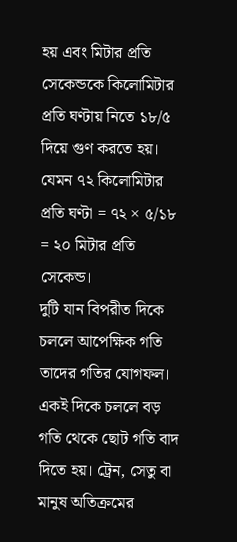হয় এবং মিটার প্রতি সেকেন্ডকে কিলোমিটার প্রতি ঘণ্টায় নিতে ১৮/৫ দিয়ে গুণ করতে হয়। যেমন ৭২ কিলোমিটার প্রতি ঘণ্টা = ৭২ × ৫/১৮ = ২০ মিটার প্রতি সেকেন্ড।
দুটি যান বিপরীত দিকে চললে আপেক্ষিক গতি তাদের গতির যোগফল। একই দিকে চললে বড় গতি থেকে ছোট গতি বাদ দিতে হয়। ট্রেন, সেতু বা মানুষ অতিক্রমের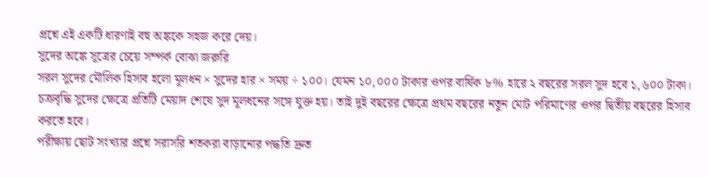প্রশ্নে এই একটি ধারণাই বহু অঙ্ককে সহজ করে দেয়।
সুদের অঙ্কে সূত্রের চেয়ে সম্পর্ক বোঝা জরুরি
সরল সুদের মৌলিক হিসাব হলো মূলধন × সুদের হার × সময় ÷ ১০০। যেমন ১০,০০০ টাকার ওপর বার্ষিক ৮% হারে ২ বছরের সরল সুদ হবে ১,৬০০ টাকা। চক্রবৃদ্ধি সুদের ক্ষেত্রে প্রতিটি মেয়াদ শেষে সুদ মূলধনের সঙ্গে যুক্ত হয়। তাই দুই বছরের ক্ষেত্রে প্রথম বছরের নতুন মোট পরিমাণের ওপর দ্বিতীয় বছরের হিসাব করতে হবে।
পরীক্ষায় ছোট সংখ্যার প্রশ্নে সরাসরি শতকরা বাড়ানোর পদ্ধতি দ্রুত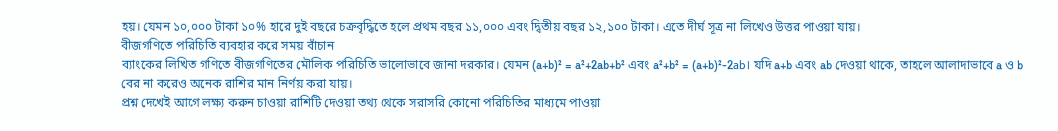হয়। যেমন ১০,০০০ টাকা ১০% হারে দুই বছরে চক্রবৃদ্ধিতে হলে প্রথম বছর ১১,০০০ এবং দ্বিতীয় বছর ১২,১০০ টাকা। এতে দীর্ঘ সূত্র না লিখেও উত্তর পাওয়া যায়।
বীজগণিতে পরিচিতি ব্যবহার করে সময় বাঁচান
ব্যাংকের লিখিত গণিতে বীজগণিতের মৌলিক পরিচিতি ভালোভাবে জানা দরকার। যেমন (a+b)² = a²+2ab+b² এবং a²+b² = (a+b)²-2ab। যদি a+b এবং ab দেওয়া থাকে, তাহলে আলাদাভাবে a ও b বের না করেও অনেক রাশির মান নির্ণয় করা যায়।
প্রশ্ন দেখেই আগে লক্ষ্য করুন চাওয়া রাশিটি দেওয়া তথ্য থেকে সরাসরি কোনো পরিচিতির মাধ্যমে পাওয়া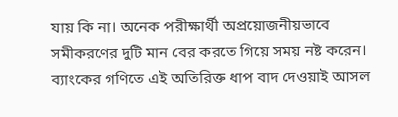যায় কি না। অনেক পরীক্ষার্থী অপ্রয়োজনীয়ভাবে সমীকরণের দুটি মান বের করতে গিয়ে সময় নষ্ট করেন। ব্যাংকের গণিতে এই অতিরিক্ত ধাপ বাদ দেওয়াই আসল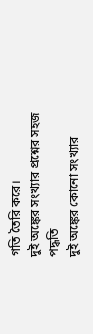গতি তৈরি করে।
দুই অঙ্কের সংখ্যার প্রশ্নের সহজ পদ্ধতি
দুই অঙ্কের কোনো সংখ্যার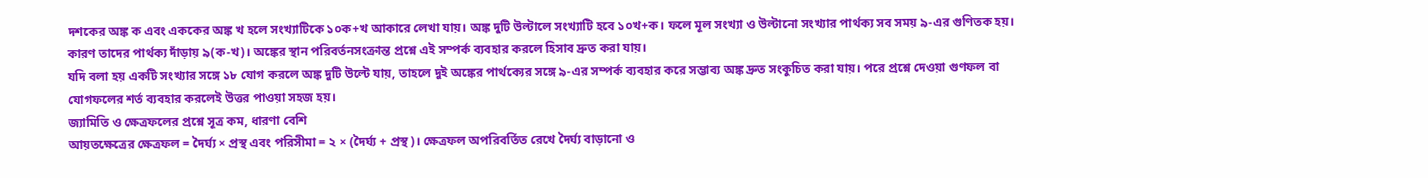দশকের অঙ্ক ক এবং এককের অঙ্ক খ হলে সংখ্যাটিকে ১০ক+খ আকারে লেখা যায়। অঙ্ক দুটি উল্টালে সংখ্যাটি হবে ১০খ+ক। ফলে মূল সংখ্যা ও উল্টানো সংখ্যার পার্থক্য সব সময় ৯-এর গুণিতক হয়। কারণ তাদের পার্থক্য দাঁড়ায় ৯(ক-খ)। অঙ্কের স্থান পরিবর্তনসংক্রান্ত প্রশ্নে এই সম্পর্ক ব্যবহার করলে হিসাব দ্রুত করা যায়।
যদি বলা হয় একটি সংখ্যার সঙ্গে ১৮ যোগ করলে অঙ্ক দুটি উল্টে যায়, তাহলে দুই অঙ্কের পার্থক্যের সঙ্গে ৯-এর সম্পর্ক ব্যবহার করে সম্ভাব্য অঙ্ক দ্রুত সংকুচিত করা যায়। পরে প্রশ্নে দেওয়া গুণফল বা যোগফলের শর্ত ব্যবহার করলেই উত্তর পাওয়া সহজ হয়।
জ্যামিতি ও ক্ষেত্রফলের প্রশ্নে সূত্র কম, ধারণা বেশি
আয়তক্ষেত্রের ক্ষেত্রফল = দৈর্ঘ্য × প্রস্থ এবং পরিসীমা = ২ × (দৈর্ঘ্য + প্রস্থ)। ক্ষেত্রফল অপরিবর্তিত রেখে দৈর্ঘ্য বাড়ানো ও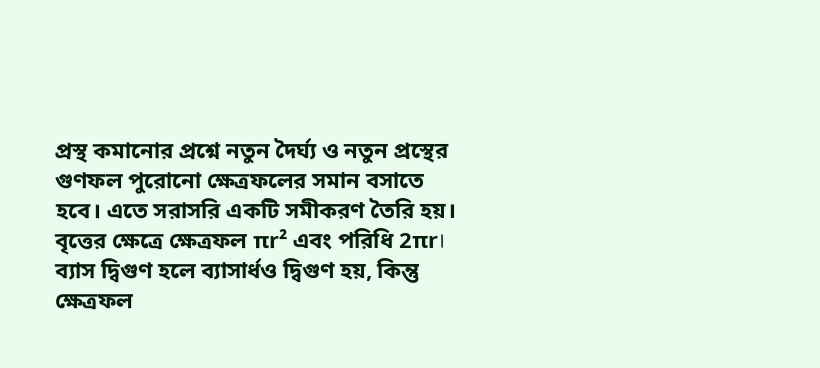প্রস্থ কমানোর প্রশ্নে নতুন দৈর্ঘ্য ও নতুন প্রস্থের গুণফল পুরোনো ক্ষেত্রফলের সমান বসাতে হবে। এতে সরাসরি একটি সমীকরণ তৈরি হয়।
বৃত্তের ক্ষেত্রে ক্ষেত্রফল πr² এবং পরিধি 2πr। ব্যাস দ্বিগুণ হলে ব্যাসার্ধও দ্বিগুণ হয়, কিন্তু ক্ষেত্রফল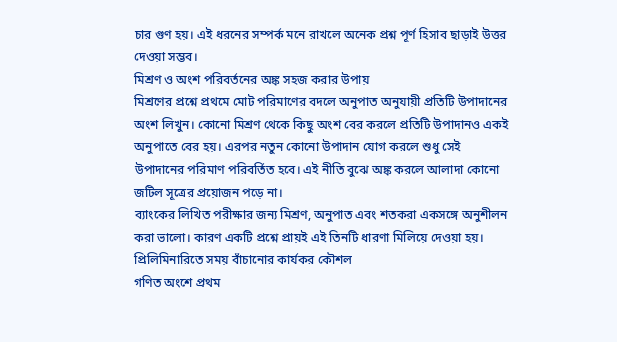চার গুণ হয়। এই ধরনের সম্পর্ক মনে রাখলে অনেক প্রশ্ন পূর্ণ হিসাব ছাড়াই উত্তর দেওয়া সম্ভব।
মিশ্রণ ও অংশ পরিবর্তনের অঙ্ক সহজ করার উপায়
মিশ্রণের প্রশ্নে প্রথমে মোট পরিমাণের বদলে অনুপাত অনুযায়ী প্রতিটি উপাদানের অংশ লিখুন। কোনো মিশ্রণ থেকে কিছু অংশ বের করলে প্রতিটি উপাদানও একই অনুপাতে বের হয়। এরপর নতুন কোনো উপাদান যোগ করলে শুধু সেই উপাদানের পরিমাণ পরিবর্তিত হবে। এই নীতি বুঝে অঙ্ক করলে আলাদা কোনো জটিল সূত্রের প্রয়োজন পড়ে না।
ব্যাংকের লিখিত পরীক্ষার জন্য মিশ্রণ, অনুপাত এবং শতকরা একসঙ্গে অনুশীলন করা ভালো। কারণ একটি প্রশ্নে প্রায়ই এই তিনটি ধারণা মিলিয়ে দেওয়া হয়।
প্রিলিমিনারিতে সময় বাঁচানোর কার্যকর কৌশল
গণিত অংশে প্রথম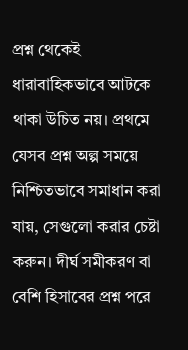প্রশ্ন থেকেই ধারাবাহিকভাবে আটকে থাকা উচিত নয়। প্রথমে যেসব প্রশ্ন অল্প সময়ে নিশ্চিতভাবে সমাধান করা যায়, সেগুলো করার চেষ্টা করুন। দীর্ঘ সমীকরণ বা বেশি হিসাবের প্রশ্ন পরে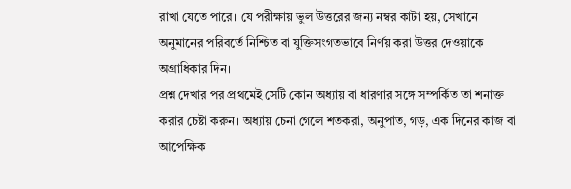রাখা যেতে পারে। যে পরীক্ষায় ভুল উত্তরের জন্য নম্বর কাটা হয়, সেখানে অনুমানের পরিবর্তে নিশ্চিত বা যুক্তিসংগতভাবে নির্ণয় করা উত্তর দেওয়াকে অগ্রাধিকার দিন।
প্রশ্ন দেখার পর প্রথমেই সেটি কোন অধ্যায় বা ধারণার সঙ্গে সম্পর্কিত তা শনাক্ত করার চেষ্টা করুন। অধ্যায় চেনা গেলে শতকরা, অনুপাত, গড়, এক দিনের কাজ বা আপেক্ষিক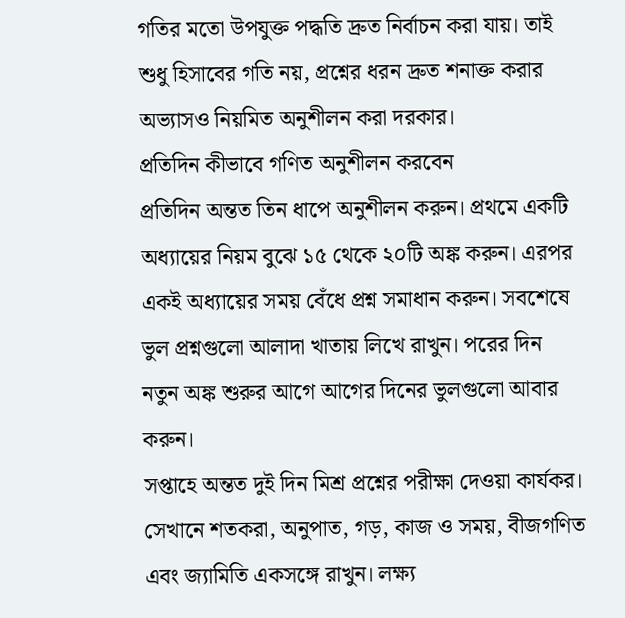গতির মতো উপযুক্ত পদ্ধতি দ্রুত নির্বাচন করা যায়। তাই শুধু হিসাবের গতি নয়, প্রশ্নের ধরন দ্রুত শনাক্ত করার অভ্যাসও নিয়মিত অনুশীলন করা দরকার।
প্রতিদিন কীভাবে গণিত অনুশীলন করবেন
প্রতিদিন অন্তত তিন ধাপে অনুশীলন করুন। প্রথমে একটি অধ্যায়ের নিয়ম বুঝে ১৫ থেকে ২০টি অঙ্ক করুন। এরপর একই অধ্যায়ের সময় বেঁধে প্রশ্ন সমাধান করুন। সবশেষে ভুল প্রশ্নগুলো আলাদা খাতায় লিখে রাখুন। পরের দিন নতুন অঙ্ক শুরুর আগে আগের দিনের ভুলগুলো আবার করুন।
সপ্তাহে অন্তত দুই দিন মিশ্র প্রশ্নের পরীক্ষা দেওয়া কার্যকর। সেখানে শতকরা, অনুপাত, গড়, কাজ ও সময়, বীজগণিত এবং জ্যামিতি একসঙ্গে রাখুন। লক্ষ্য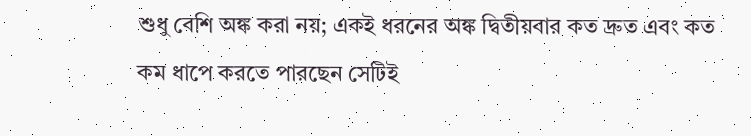শুধু বেশি অঙ্ক করা নয়; একই ধরনের অঙ্ক দ্বিতীয়বার কত দ্রুত এবং কত কম ধাপে করতে পারছেন সেটিই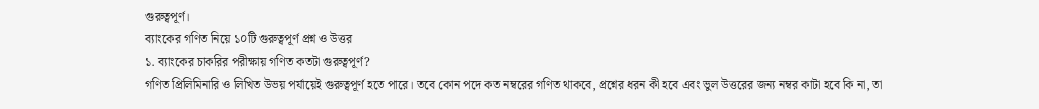গুরুত্বপূর্ণ।
ব্যাংকের গণিত নিয়ে ১০টি গুরুত্বপূর্ণ প্রশ্ন ও উত্তর
১. ব্যাংকের চাকরির পরীক্ষায় গণিত কতটা গুরুত্বপূর্ণ?
গণিত প্রিলিমিনারি ও লিখিত উভয় পর্যায়েই গুরুত্বপূর্ণ হতে পারে। তবে কোন পদে কত নম্বরের গণিত থাকবে, প্রশ্নের ধরন কী হবে এবং ভুল উত্তরের জন্য নম্বর কাটা হবে কি না, তা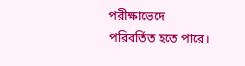পরীক্ষাভেদে পরিবর্তিত হতে পারে।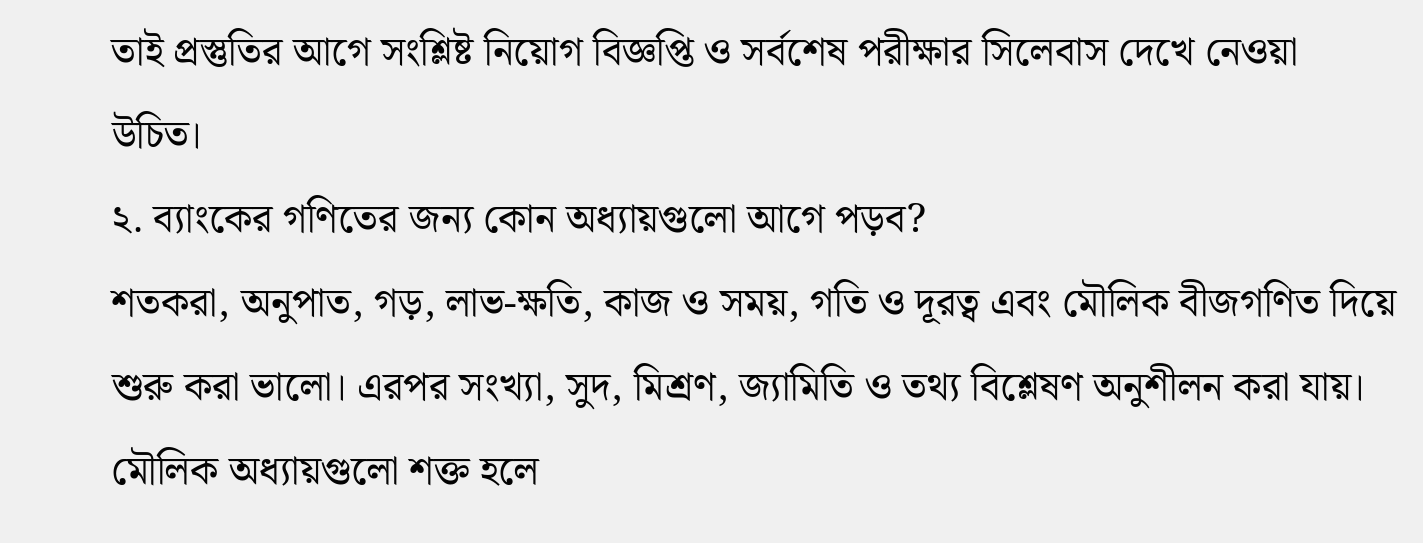তাই প্রস্তুতির আগে সংশ্লিষ্ট নিয়োগ বিজ্ঞপ্তি ও সর্বশেষ পরীক্ষার সিলেবাস দেখে নেওয়া উচিত।
২. ব্যাংকের গণিতের জন্য কোন অধ্যায়গুলো আগে পড়ব?
শতকরা, অনুপাত, গড়, লাভ-ক্ষতি, কাজ ও সময়, গতি ও দূরত্ব এবং মৌলিক বীজগণিত দিয়ে শুরু করা ভালো। এরপর সংখ্যা, সুদ, মিশ্রণ, জ্যামিতি ও তথ্য বিশ্লেষণ অনুশীলন করা যায়। মৌলিক অধ্যায়গুলো শক্ত হলে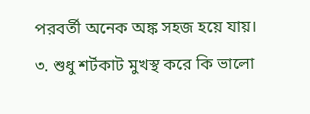পরবর্তী অনেক অঙ্ক সহজ হয়ে যায়।
৩. শুধু শর্টকাট মুখস্থ করে কি ভালো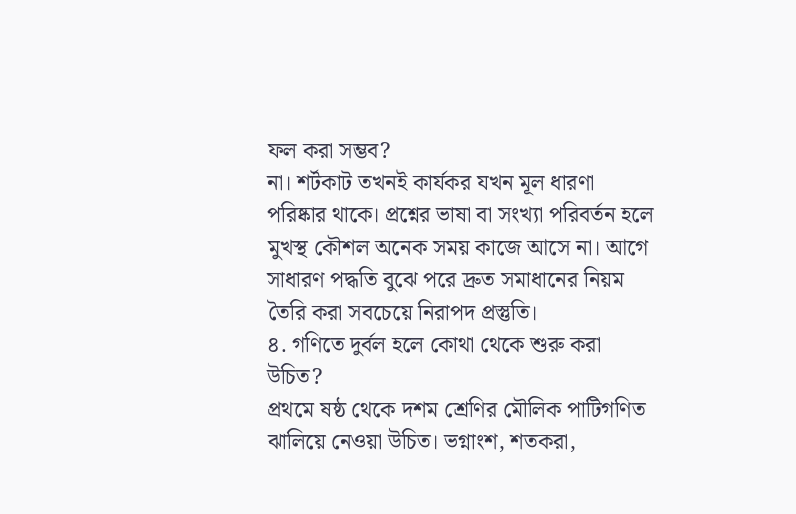ফল করা সম্ভব?
না। শর্টকাট তখনই কার্যকর যখন মূল ধারণা পরিষ্কার থাকে। প্রশ্নের ভাষা বা সংখ্যা পরিবর্তন হলে মুখস্থ কৌশল অনেক সময় কাজে আসে না। আগে সাধারণ পদ্ধতি বুঝে পরে দ্রুত সমাধানের নিয়ম তৈরি করা সবচেয়ে নিরাপদ প্রস্তুতি।
৪. গণিতে দুর্বল হলে কোথা থেকে শুরু করা উচিত?
প্রথমে ষষ্ঠ থেকে দশম শ্রেণির মৌলিক পাটিগণিত ঝালিয়ে নেওয়া উচিত। ভগ্নাংশ, শতকরা,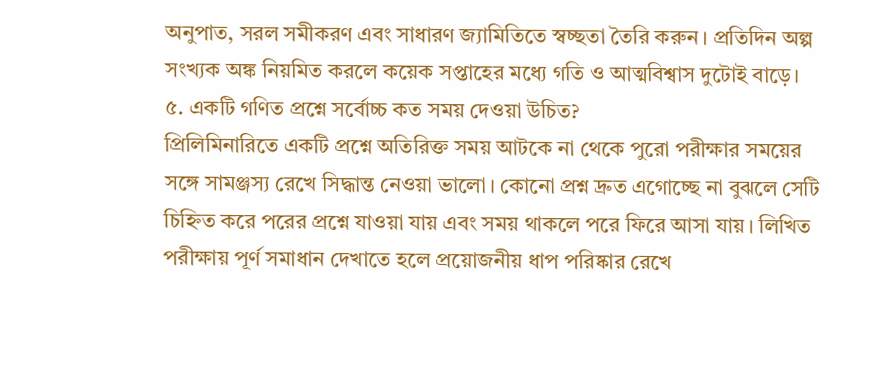অনুপাত, সরল সমীকরণ এবং সাধারণ জ্যামিতিতে স্বচ্ছতা তৈরি করুন। প্রতিদিন অল্প সংখ্যক অঙ্ক নিয়মিত করলে কয়েক সপ্তাহের মধ্যে গতি ও আত্মবিশ্বাস দুটোই বাড়ে।
৫. একটি গণিত প্রশ্নে সর্বোচ্চ কত সময় দেওয়া উচিত?
প্রিলিমিনারিতে একটি প্রশ্নে অতিরিক্ত সময় আটকে না থেকে পুরো পরীক্ষার সময়ের সঙ্গে সামঞ্জস্য রেখে সিদ্ধান্ত নেওয়া ভালো। কোনো প্রশ্ন দ্রুত এগোচ্ছে না বুঝলে সেটি চিহ্নিত করে পরের প্রশ্নে যাওয়া যায় এবং সময় থাকলে পরে ফিরে আসা যায়। লিখিত পরীক্ষায় পূর্ণ সমাধান দেখাতে হলে প্রয়োজনীয় ধাপ পরিষ্কার রেখে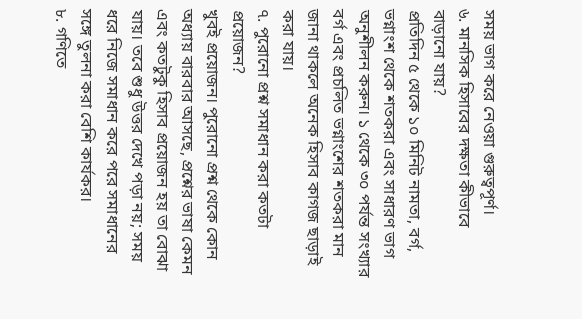সময় ভাগ করে নেওয়া গুরুত্বপূর্ণ।
৬. মানসিক হিসাবের দক্ষতা কীভাবে বাড়ানো যায়?
প্রতিদিন ৫ থেকে ১০ মিনিট নামতা, বর্গ, ভগ্নাংশ থেকে শতকরা এবং সাধারণ ভাগ অনুশীলন করুন। ১ থেকে ৩০ পর্যন্ত সংখ্যার বর্গ এবং প্রচলিত ভগ্নাংশের শতকরা মান জানা থাকলে অনেক হিসাব কাগজ ছাড়াই করা যায়।
৭. পুরোনো প্রশ্ন সমাধান করা কতটা প্রয়োজন?
খুবই প্রয়োজন। পুরোনো প্রশ্ন থেকে কোন অধ্যায় বারবার আসছে, প্রশ্নের ভাষা কেমন এবং কতটুকু হিসাব প্রয়োজন হয় তা বোঝা যায়। তবে শুধু উত্তর দেখে পড়া নয়; সময় ধরে নিজে সমাধান করে পরে সমাধানের সঙ্গে তুলনা করা বেশি কার্যকর।
৮. গণিতে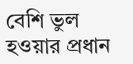বেশি ভুল হওয়ার প্রধান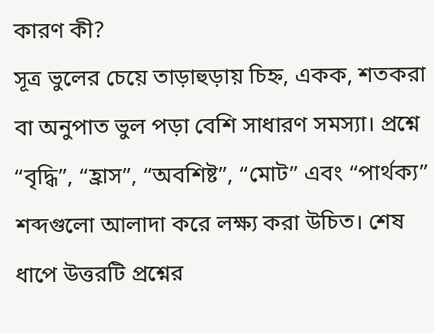কারণ কী?
সূত্র ভুলের চেয়ে তাড়াহুড়ায় চিহ্ন, একক, শতকরা বা অনুপাত ভুল পড়া বেশি সাধারণ সমস্যা। প্রশ্নে “বৃদ্ধি”, “হ্রাস”, “অবশিষ্ট”, “মোট” এবং “পার্থক্য” শব্দগুলো আলাদা করে লক্ষ্য করা উচিত। শেষ ধাপে উত্তরটি প্রশ্নের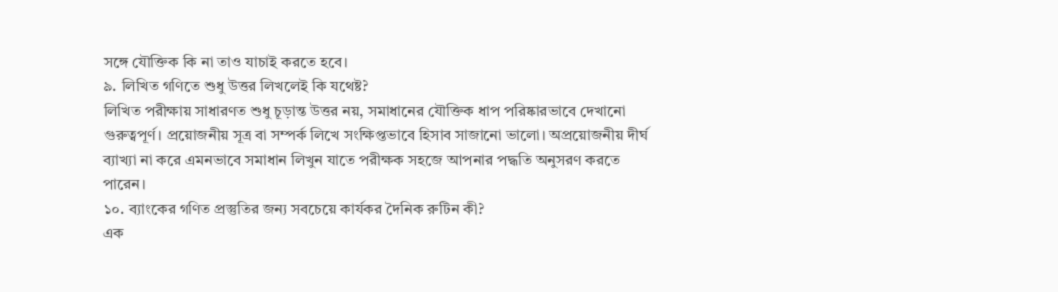সঙ্গে যৌক্তিক কি না তাও যাচাই করতে হবে।
৯. লিখিত গণিতে শুধু উত্তর লিখলেই কি যথেষ্ট?
লিখিত পরীক্ষায় সাধারণত শুধু চূড়ান্ত উত্তর নয়, সমাধানের যৌক্তিক ধাপ পরিষ্কারভাবে দেখানো গুরুত্বপূর্ণ। প্রয়োজনীয় সূত্র বা সম্পর্ক লিখে সংক্ষিপ্তভাবে হিসাব সাজানো ভালো। অপ্রয়োজনীয় দীর্ঘ ব্যাখ্যা না করে এমনভাবে সমাধান লিখুন যাতে পরীক্ষক সহজে আপনার পদ্ধতি অনুসরণ করতে পারেন।
১০. ব্যাংকের গণিত প্রস্তুতির জন্য সবচেয়ে কার্যকর দৈনিক রুটিন কী?
এক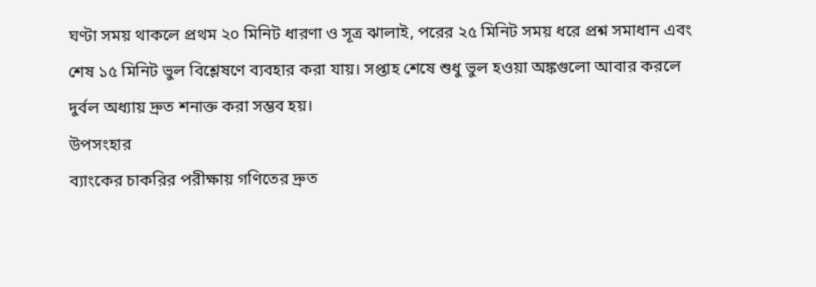ঘণ্টা সময় থাকলে প্রথম ২০ মিনিট ধারণা ও সূত্র ঝালাই, পরের ২৫ মিনিট সময় ধরে প্রশ্ন সমাধান এবং শেষ ১৫ মিনিট ভুল বিশ্লেষণে ব্যবহার করা যায়। সপ্তাহ শেষে শুধু ভুল হওয়া অঙ্কগুলো আবার করলে দুর্বল অধ্যায় দ্রুত শনাক্ত করা সম্ভব হয়।
উপসংহার
ব্যাংকের চাকরির পরীক্ষায় গণিতের দ্রুত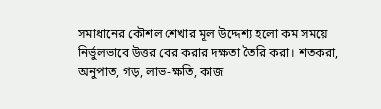সমাধানের কৌশল শেখার মূল উদ্দেশ্য হলো কম সময়ে নির্ভুলভাবে উত্তর বের করার দক্ষতা তৈরি করা। শতকরা, অনুপাত, গড়, লাভ-ক্ষতি, কাজ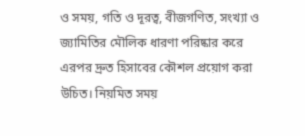ও সময়, গতি ও দূরত্ব, বীজগণিত, সংখ্যা ও জ্যামিতির মৌলিক ধারণা পরিষ্কার করে এরপর দ্রুত হিসাবের কৌশল প্রয়োগ করা উচিত। নিয়মিত সময়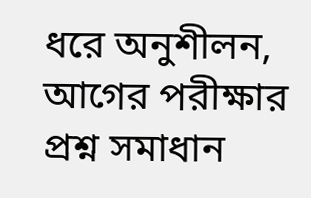ধরে অনুশীলন, আগের পরীক্ষার প্রশ্ন সমাধান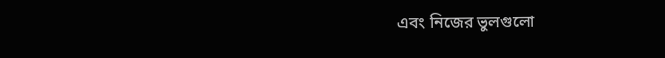এবং নিজের ভুলগুলো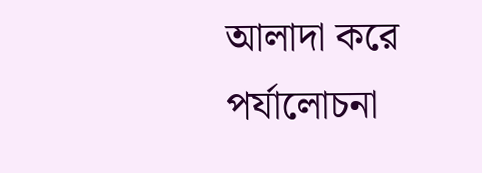আলাদা করে পর্যালোচনা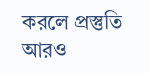করলে প্রস্তুতি আরও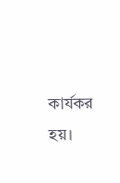কার্যকর হয়।